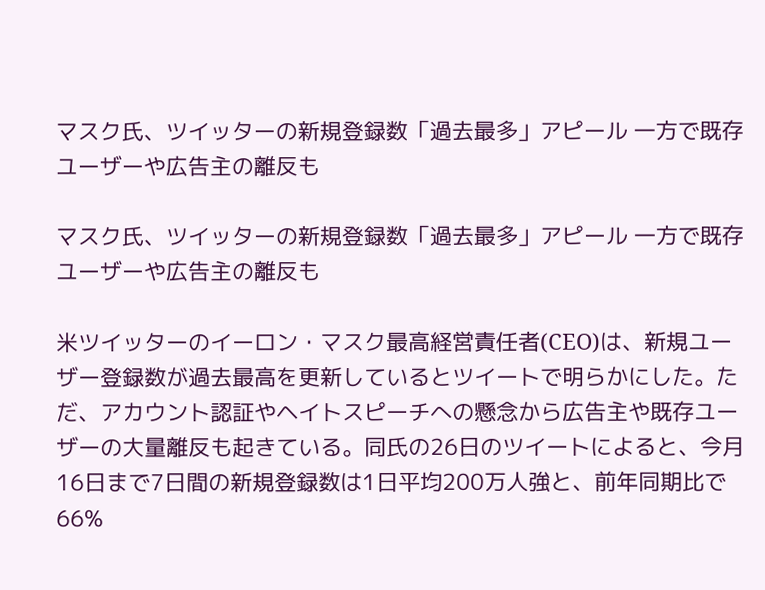マスク氏、ツイッターの新規登録数「過去最多」アピール 一方で既存ユーザーや広告主の離反も

マスク氏、ツイッターの新規登録数「過去最多」アピール 一方で既存ユーザーや広告主の離反も

米ツイッターのイーロン・マスク最高経営責任者(CEO)は、新規ユーザー登録数が過去最高を更新しているとツイートで明らかにした。ただ、アカウント認証やヘイトスピーチへの懸念から広告主や既存ユーザーの大量離反も起きている。同氏の26日のツイートによると、今月16日まで7日間の新規登録数は1日平均200万人強と、前年同期比で66%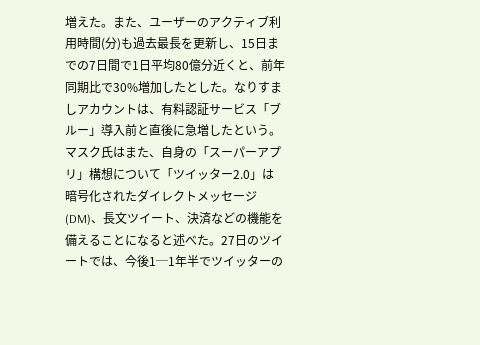増えた。また、ユーザーのアクティブ利用時間(分)も過去最長を更新し、15日までの7日間で1日平均80億分近くと、前年同期比で30%増加したとした。なりすましアカウントは、有料認証サービス「ブルー」導入前と直後に急増したという。マスク氏はまた、自身の「スーパーアプリ」構想について「ツイッター2.0」は暗号化されたダイレクトメッセージ(DM)、長文ツイート、決済などの機能を備えることになると述べた。27日のツイートでは、今後1─1年半でツイッターの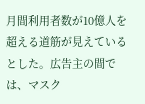月間利用者数が10億人を超える道筋が見えているとした。広告主の間では、マスク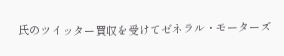氏のツイッター買収を受けてゼネラル・モーターズ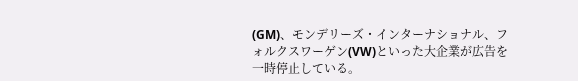(GM)、モンデリーズ・インターナショナル、フォルクスワーゲン(VW)といった大企業が広告を一時停止している。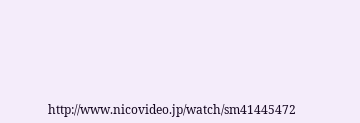http://www.nicovideo.jp/watch/sm41445472